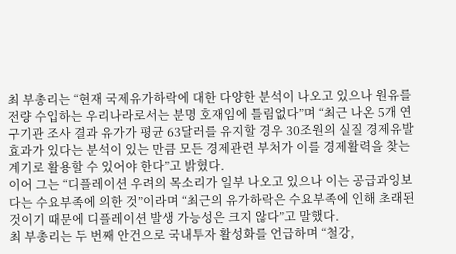최 부총리는 “현재 국제유가하락에 대한 다양한 분석이 나오고 있으나 원유를 전량 수입하는 우리나라로서는 분명 호재임에 틀림없다”며 “최근 나온 5개 연구기관 조사 결과 유가가 평균 63달러를 유지할 경우 30조원의 실질 경제유발 효과가 있다는 분석이 있는 만큼 모든 경제관련 부처가 이를 경제활력을 찾는 계기로 활용할 수 있어야 한다”고 밝혔다.
이어 그는 “디플레이션 우려의 목소리가 일부 나오고 있으나 이는 공급과잉보다는 수요부족에 의한 것”이라며 “최근의 유가하락은 수요부족에 인해 초래된 것이기 때문에 디플레이션 발생 가능성은 크지 않다”고 말했다.
최 부총리는 두 번째 안건으로 국내투자 활성화를 언급하며 “철강,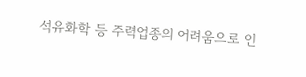석유화학 등 주력업종의 어려움으로 인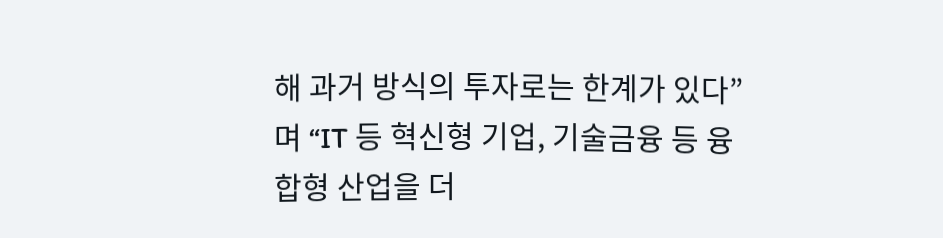해 과거 방식의 투자로는 한계가 있다”며 “IT 등 혁신형 기업, 기술금융 등 융합형 산업을 더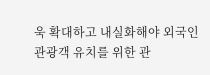욱 확대하고 내실화해야 외국인 관광객 유치를 위한 관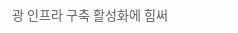광 인프라 구축 활성화에 힘써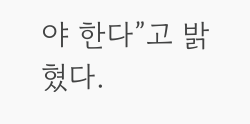야 한다”고 밝혔다.